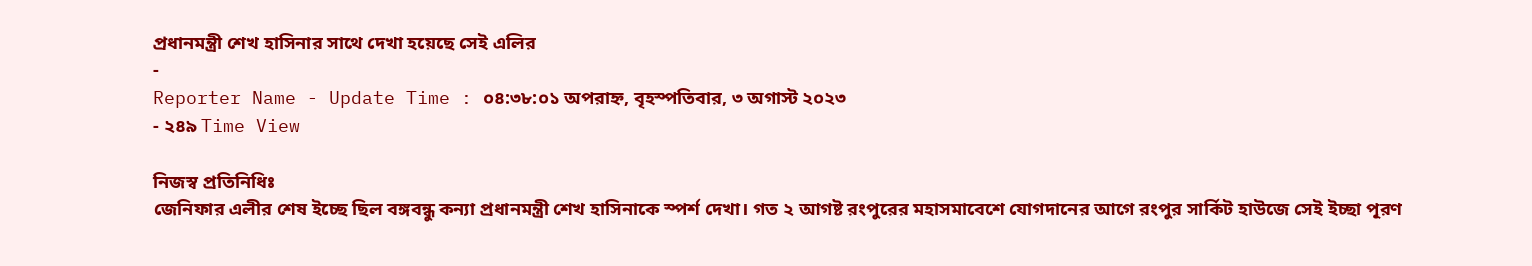প্রধানমন্ত্রী শেখ হাসিনার সাথে দেখা হয়েছে সেই এলির
-
Reporter Name - Update Time : ০৪:৩৮:০১ অপরাহ্ন, বৃহস্পতিবার, ৩ অগাস্ট ২০২৩
- ২৪৯ Time View

নিজস্ব প্রতিনিধিঃ
জেনিফার এলীর শেষ ইচ্ছে ছিল বঙ্গবন্ধু কন্যা প্রধানমন্ত্রী শেখ হাসিনাকে স্পর্শ দেখা। গত ২ আগষ্ট রংপুরের মহাসমাবেশে যোগদানের আগে রংপুর সার্কিট হাউজে সেই ইচ্ছা পূরণ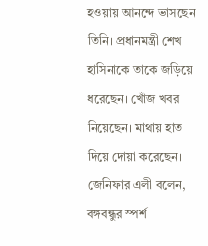হওয়ায় আনন্দে ভাসছেন তিনি। প্রধানমন্ত্রী শেখ হাসিনাকে তাকে জড়িয়ে ধরেছেন। খোঁজ খবর নিয়েছেন। মাথায় হাত দিয়ে দোয়া করেছেন। জেনিফার এলী বলেন, বঙ্গবন্ধুর স্পর্শ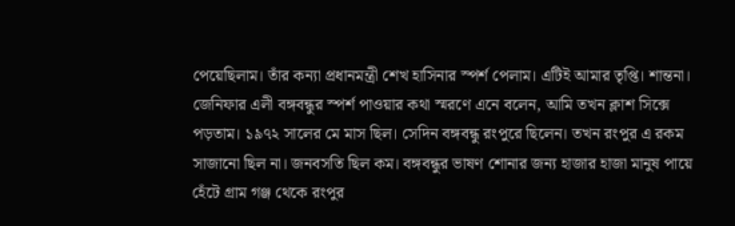পেয়েছিলাম। তাঁর কন্যা প্রধানমন্ত্রী শেখ হাসিনার স্পর্শ পেলাম। এটিই আমার তৃপ্তি। শান্তনা। জেনিফার এলী বঙ্গবন্ধুর স্পর্শ পাওয়ার কথা স্মরণে এনে বলেন, আমি তখন ক্লাশ সিক্সে পড়তাম। ১৯৭২ সালের মে মাস ছিল। সেদিন বঙ্গবন্ধু রংপুরে ছিলেন। তখন রংপুর এ রকম সাজানো ছিল না। জনবসতি ছিল কম। বঙ্গবন্ধুর ভাষণ শোনার জন্য হাজার হাজা মানুষ পায়ে হেঁটে গ্রাম গঞ্জ থেকে রংপুর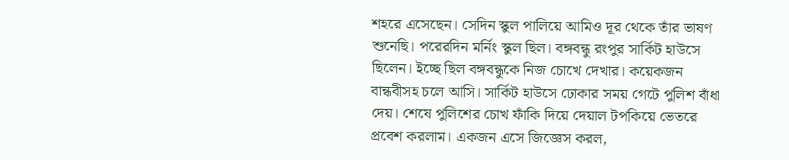শহরে এসেছেন। সেদিন স্কুল পালিয়ে আমিও দূর থেকে তাঁর ভাষণ শুনেছি। পরেরদিন মর্নিং স্কুল ছিল। বঙ্গবন্ধু রংপুর সার্কিট হাউসে ছিলেন। ইচ্ছে ছিল বঙ্গবন্ধুকে নিজ চোখে দেখার। কয়েকজন বান্ধবীসহ চলে আসি। সার্কিট হাউসে ঢোকার সময় গেটে পুলিশ বাঁধা দেয়। শেষে পুলিশের চোখ ফাঁকি দিয়ে দেয়াল টপকিয়ে ভেতরে প্রবেশ করলাম। একজন এসে জিজ্ঞেস করল,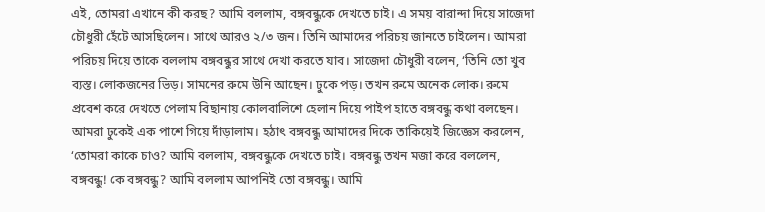এই, তোমরা এখানে কী করছ? আমি বললাম, বঙ্গবন্ধুকে দেখতে চাই। এ সময় বারান্দা দিয়ে সাজেদা চৌধুরী হেঁটে আসছিলেন। সাথে আরও ২/৩ জন। তিনি আমাদের পরিচয় জানতে চাইলেন। আমরা পরিচয় দিয়ে তাকে বললাম বঙ্গবন্ধুর সাথে দেখা করতে যাব। সাজেদা চৌধুরী বলেন, ‘তিনি তো খুব ব্যস্ত। লোকজনের ভিড়। সামনের রুমে উনি আছেন। ঢুকে পড়। তখন রুমে অনেক লোক। রুমে প্রবেশ করে দেখতে পেলাম বিছানায় কোলবালিশে হেলান দিয়ে পাইপ হাতে বঙ্গবন্ধু কথা বলছেন। আমরা ঢুকেই এক পাশে গিয়ে দাঁড়ালাম। হঠাৎ বঙ্গবন্ধু আমাদের দিকে তাকিয়েই জিজ্ঞেস করলেন, ‘তোমরা কাকে চাও? আমি বললাম, বঙ্গবন্ধুকে দেখতে চাই। বঙ্গবন্ধু তখন মজা করে বললেন, বঙ্গবন্ধু! কে বঙ্গবন্ধু? আমি বললাম আপনিই তো বঙ্গবন্ধু। আমি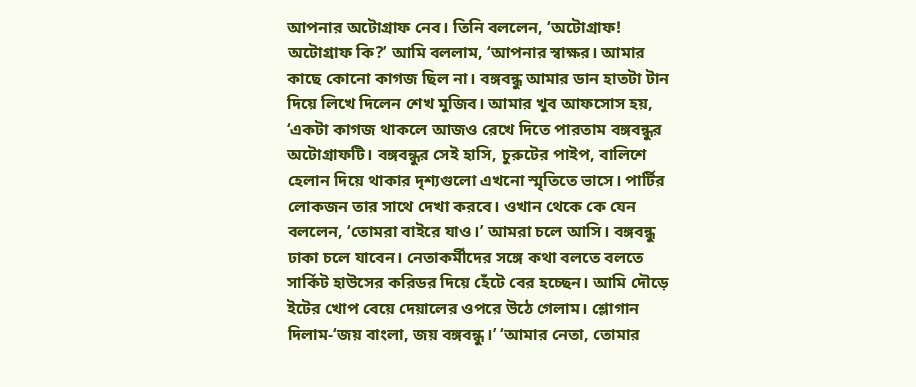আপনার অটোগ্রাফ নেব। তিনি বললেন, ‘অটোগ্রাফ! অটোগ্রাফ কি?’ আমি বললাম, ‘আপনার স্বাক্ষর। আমার কাছে কোনো কাগজ ছিল না। বঙ্গবন্ধু আমার ডান হাতটা টান দিয়ে লিখে দিলেন শেখ মুজিব। আমার খুব আফসোস হয়, ‘একটা কাগজ থাকলে আজও রেখে দিতে পারতাম বঙ্গবন্ধুর অটোগ্রাফটি। বঙ্গবন্ধুর সেই হাসি, চুরুটের পাইপ, বালিশে হেলান দিয়ে থাকার দৃশ্যগুলো এখনো স্মৃতিতে ভাসে। পার্টির লোকজন তার সাথে দেখা করবে। ওখান থেকে কে যেন বললেন, ‘তোমরা বাইরে যাও।’ আমরা চলে আসি। বঙ্গবন্ধু ঢাকা চলে যাবেন। নেতাকর্মীদের সঙ্গে কথা বলতে বলতে সার্কিট হাউসের করিডর দিয়ে হেঁটে বের হচ্ছেন। আমি দৌড়ে ইটের খোপ বেয়ে দেয়ালের ওপরে উঠে গেলাম। শ্লোগান দিলাম-‘জয় বাংলা, জয় বঙ্গবন্ধু।’ ‘আমার নেতা, তোমার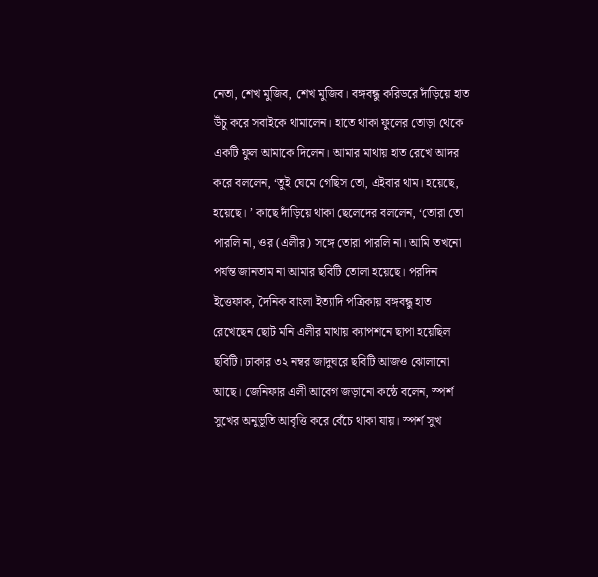নেতা, শেখ মুজিব, শেখ মুজিব। বঙ্গবন্ধু করিডরে দাঁড়িয়ে হাত উঁচু করে সবাইকে থামালেন। হাতে থাকা ফুলের তোড়া থেকে একটি ফুল আমাকে দিলেন। আমার মাথায় হাত রেখে আদর করে বললেন, ‘তুই ঘেমে গেছিস তো, এইবার থাম। হয়েছে, হয়েছে। ’ কাছে দাঁড়িয়ে থাকা ছেলেদের বললেন, ‘তোরা তো পারলি না, ওর (এলীর) সঙ্গে তোরা পারলি না। আমি তখনো পর্যন্ত জানতাম না আমার ছবিটি তোলা হয়েছে। পরদিন ইত্তেফাক, দৈনিক বাংলা ইত্যাদি পত্রিকায় বঙ্গবন্ধু হাত রেখেছেন ছোট মনি এলীর মাথায় ক্যাপশনে ছাপা হয়েছিল ছবিটি। ঢাকার ৩২ নম্বর জাদুঘরে ছবিটি আজও ঝোলানো আছে। জেনিফার এলী আবেগ জড়ানো কন্ঠে বলেন, স্পর্শ সুখের অনুভূতি আবৃত্তি করে বেঁচে থাকা যায়। স্পর্শ সুখ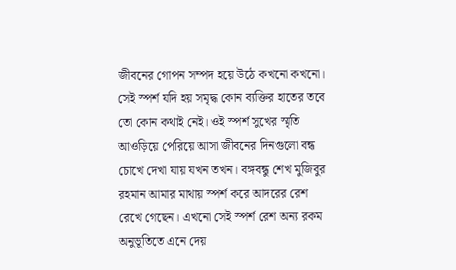জীবনের গোপন সম্পদ হয়ে উঠে কখনো কখনো। সেই স্পর্শ যদি হয় সমৃদ্ধ কোন ব্যক্তির হাতের তবে তো কোন কথাই নেই। ওই স্পর্শ সুখের স্মৃতি আওড়িয়ে পেরিয়ে আসা জীবনের দিনগুলো বন্ধ চোখে দেখা যায় যখন তখন। বঙ্গবন্ধু শেখ মুজিবুর রহমান আমার মাথায় স্পর্শ করে আদরের রেশ রেখে গেছেন। এখনো সেই স্পর্শ রেশ অন্য রকম অনুভূতিতে এনে দেয়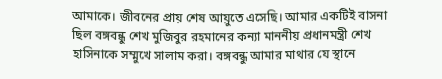আমাকে। জীবনের প্রায় শেষ আয়ুতে এসেছি। আমার একটিই বাসনা ছিল বঙ্গবন্ধু শেখ মুজিবুর রহমানের কন্যা মাননীয় প্রধানমন্ত্রী শেখ হাসিনাকে সম্মুখে সালাম করা। বঙ্গবন্ধু আমার মাথার যে স্থানে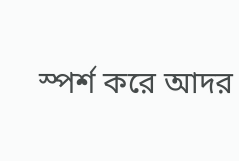স্পর্শ করে আদর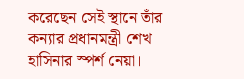করেছেন সেই স্থানে তাঁর কন্যার প্রধানমন্ত্রী শেখ হাসিনার স্পর্শ নেয়া।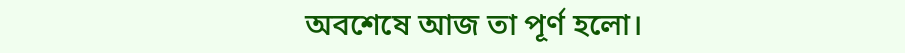অবশেষে আজ তা পূর্ণ হলো।